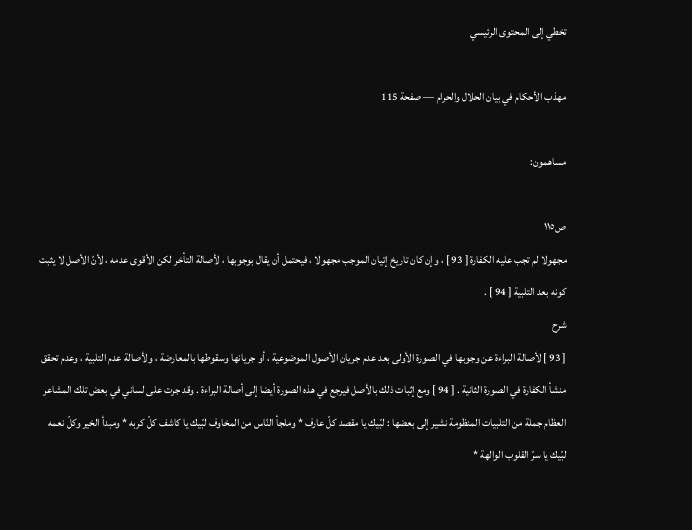تخطي إلى المحتوى الرئيسي

مهذب الأحكام في بيان الحلال والحرام — صفحة 115

مساهمون:

ص١١٥
مجهولا لم تجب عليه الكفارة [ 93 ] ، وإن كان تاريخ إتيان الموجب مجهولا ، فيحتمل أن يقال بوجوبها ، لأصالة التأخر لكن الأقوى عدمه ، لأنّ الأصل لا يثبت كونه بعد التلبية [ 94 ] .
شرح
[ 93 ] لأصالة البراءة عن وجوبها في الصورة الأولى بعد عدم جريان الأصول الموضوعية ، أو جريانها وسقوطها بالمعارضة ، ولأصالة عدم التلبية ، وعدم تحقق منشأ الكفارة في الصورة الثانية . [ 94 ] ومع إثبات ذلك بالأصل فيرجع في هذه الصورة أيضا إلى أصالة البراءة . وقد جرت على لساني في بعض تلك المشاعر العظام جملة من التلبيات المنظومة نشير إلى بعضها : لبّيك يا مقصد كلّ عارف * وملجأ النّاس من المخاوف لبّيك يا كاشف كلّ كربه * ومبدأ الخير وكلّ نعمه لبّيك يا سرّ القلوب الوالهة *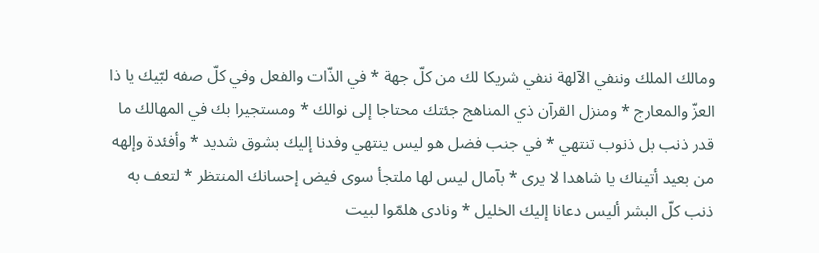ومالك الملك وننفي الآلهة ننفي شريكا لك من كلّ جهة * في الذّات والفعل وفي كلّ صفه لبّيك يا ذا العزّ والمعارج * ومنزل القرآن ذي المناهج جئتك محتاجا إلى نوالك * ومستجيرا بك في المهالك ما قدر ذنب بل ذنوب تنتهي * في جنب فضل هو ليس ينتهي وفدنا إليك بشوق شديد * وأفئدة وإلهه من بعيد أتيناك يا شاهدا لا يرى * بآمال ليس لها ملتجأ سوى فيض إحسانك المنتظر * لتعف به ذنب كلّ البشر أليس دعانا إليك الخليل * ونادى هلمّوا لبيت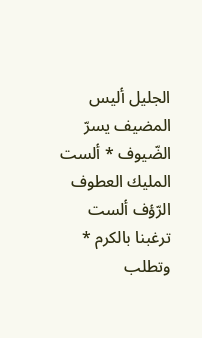الجليل أليس المضيف يسرّ الضّيوف * ألست المليك العطوف الرّؤف ألست ترغبنا بالكرم * وتطلب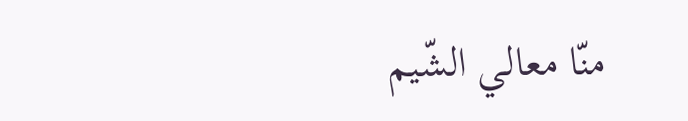منّا معالي الشّيم